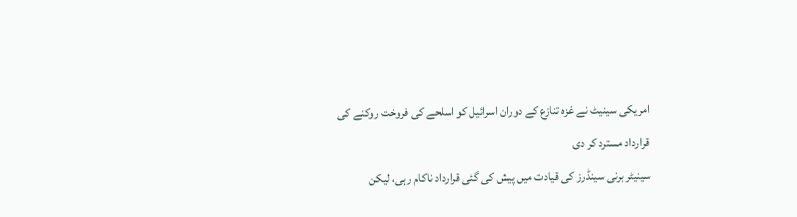امریکی سینیٹ نے غزہ تنازع کے دوران اسرائیل کو اسلحے کی فروخت روکنے کی قرارداد مسترد کر دی
سینیٹر برنی سینڈرز کی قیادت میں پیش کی گئی قرارداد ناکام رہی، لیکن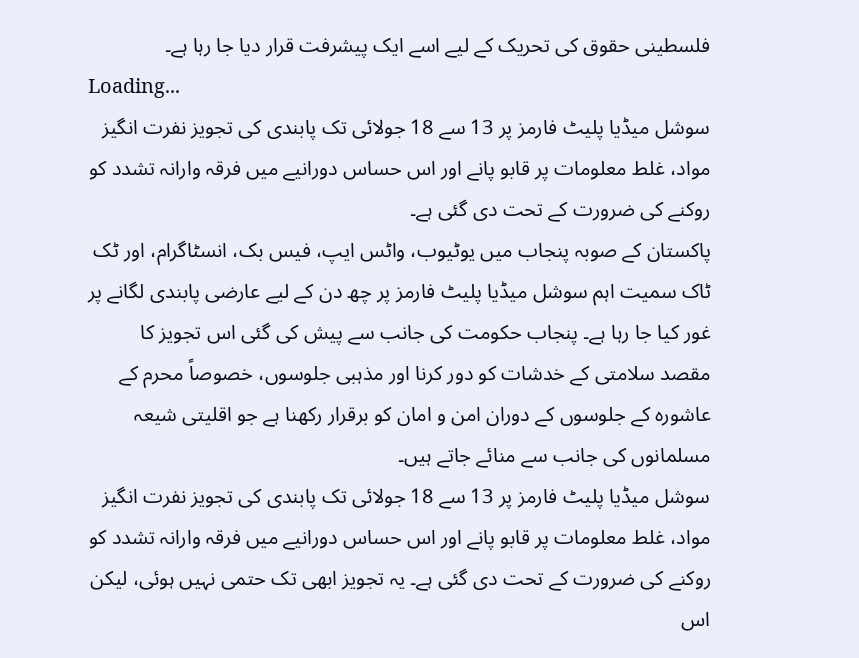فلسطینی حقوق کی تحریک کے لیے اسے ایک پیشرفت قرار دیا جا رہا ہے۔
Loading...
سوشل میڈیا پلیٹ فارمز پر 13 سے 18 جولائی تک پابندی کی تجویز نفرت انگیز مواد، غلط معلومات پر قابو پانے اور اس حساس دورانیے میں فرقہ وارانہ تشدد کو روکنے کی ضرورت کے تحت دی گئی ہے۔
پاکستان کے صوبہ پنجاب میں یوٹیوب، واٹس ایپ، فیس بک، انسٹاگرام، اور ٹک ٹاک سمیت اہم سوشل میڈیا پلیٹ فارمز پر چھ دن کے لیے عارضی پابندی لگانے پر غور کیا جا رہا ہے۔ پنجاب حکومت کی جانب سے پیش کی گئی اس تجویز کا مقصد سلامتی کے خدشات کو دور کرنا اور مذہبی جلوسوں، خصوصاً محرم کے عاشورہ کے جلوسوں کے دوران امن و امان کو برقرار رکھنا ہے جو اقلیتی شیعہ مسلمانوں کی جانب سے منائے جاتے ہیں۔
سوشل میڈیا پلیٹ فارمز پر 13 سے 18 جولائی تک پابندی کی تجویز نفرت انگیز مواد، غلط معلومات پر قابو پانے اور اس حساس دورانیے میں فرقہ وارانہ تشدد کو روکنے کی ضرورت کے تحت دی گئی ہے۔ یہ تجویز ابھی تک حتمی نہیں ہوئی، لیکن اس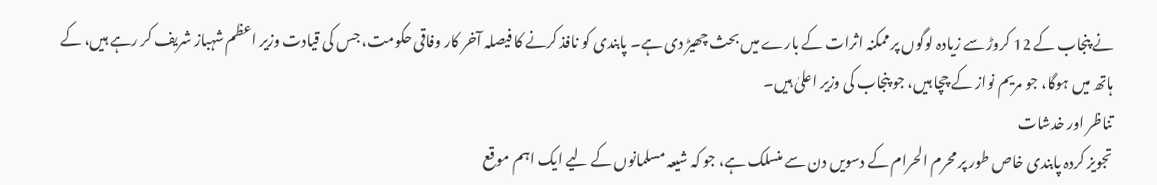نے پنجاب کے 12 کروڑ سے زیادہ لوگوں پر ممکنہ اثرات کے بارے میں بحث چھیڑ دی ہے۔ پابندی کو نافذ کرنے کا فیصلہ آخر کار وفاقی حکومت، جس کی قیادت وزیر اعظم شہباز شریف کر رہے ہیں، کے ہاتھ میں ہوگا، جو مریم نواز کے چچا ہیں، جو پنجاب کی وزیر اعلیٰ ہیں۔
تناظر اور خدشات
تجویز کردہ پابندی خاص طور پر محرم الحرام کے دسویں دن سے منسلک ہے، جو کہ شیعہ مسلمانوں کے لیے ایک اہم موقع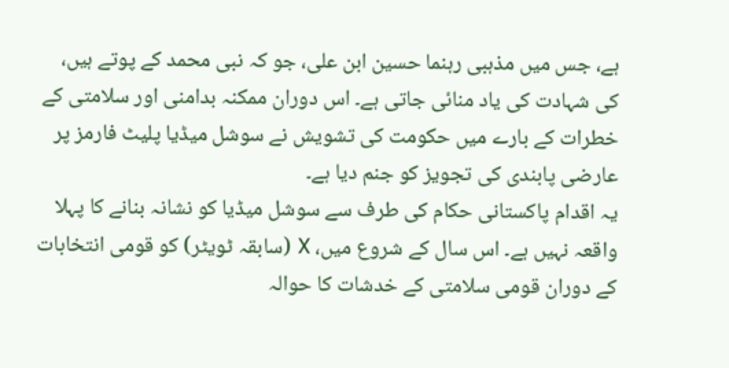ہے، جس میں مذہبی رہنما حسین ابن علی، جو کہ نبی محمد کے پوتے ہیں، کی شہادت کی یاد منائی جاتی ہے۔ اس دوران ممکنہ بدامنی اور سلامتی کے خطرات کے بارے میں حکومت کی تشویش نے سوشل میڈیا پلیٹ فارمز پر عارضی پابندی کی تجویز کو جنم دیا ہے۔
یہ اقدام پاکستانی حکام کی طرف سے سوشل میڈیا کو نشانہ بنانے کا پہلا واقعہ نہیں ہے۔ اس سال کے شروع میں، X (سابقہ ٹویٹر) کو قومی انتخابات کے دوران قومی سلامتی کے خدشات کا حوالہ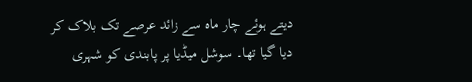دیتے ہوئے چار ماہ سے زائد عرصے تک بلاک کر دیا گیا تھا۔ سوشل میڈیا پر پابندی کو شہری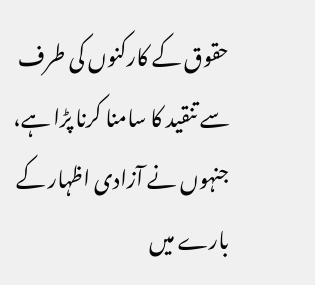حقوق کے کارکنوں کی طرف سے تنقید کا سامنا کرنا پڑا ہے، جنہوں نے آزادی اظہار کے بارے میں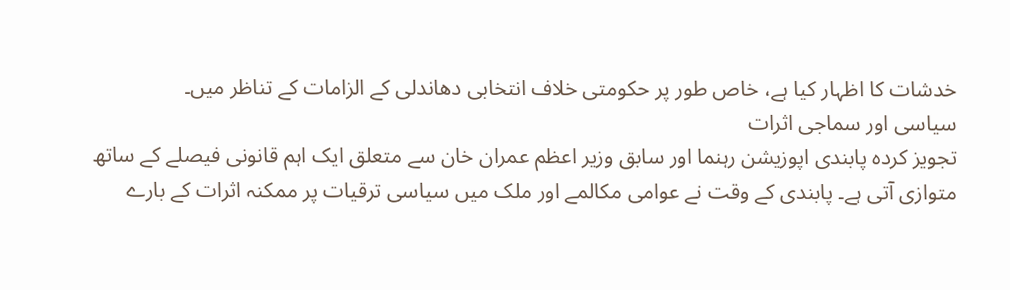خدشات کا اظہار کیا ہے، خاص طور پر حکومتی خلاف انتخابی دھاندلی کے الزامات کے تناظر میں۔
سیاسی اور سماجی اثرات
تجویز کردہ پابندی اپوزیشن رہنما اور سابق وزیر اعظم عمران خان سے متعلق ایک اہم قانونی فیصلے کے ساتھ متوازی آتی ہے۔ پابندی کے وقت نے عوامی مکالمے اور ملک میں سیاسی ترقیات پر ممکنہ اثرات کے بارے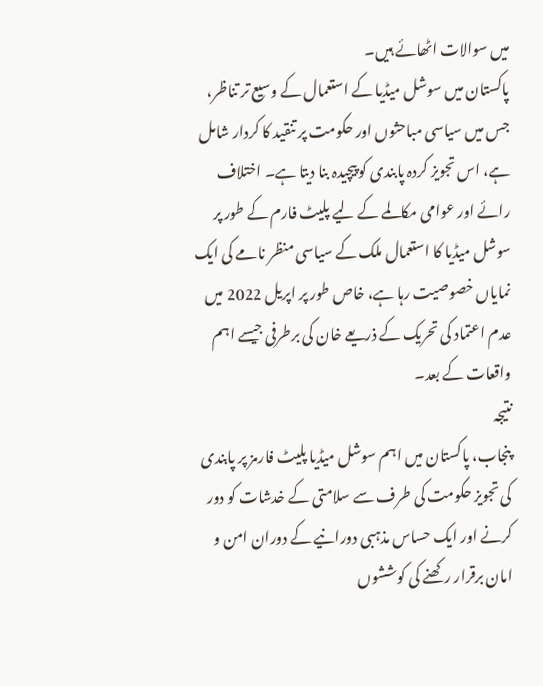میں سوالات اٹھائے ہیں۔
پاکستان میں سوشل میڈیا کے استعمال کے وسیع تر تناظر، جس میں سیاسی مباحثوں اور حکومت پر تنقید کا کردار شامل ہے، اس تجویز کردہ پابندی کو پیچیدہ بنا دیتا ہے۔ اختلاف رائے اور عوامی مکالمے کے لیے پلیٹ فارم کے طور پر سوشل میڈیا کا استعمال ملک کے سیاسی منظر نامے کی ایک نمایاں خصوصیت رہا ہے، خاص طور پر اپریل 2022 میں عدم اعتماد کی تحریک کے ذریعے خان کی برطرفی جیسے اہم واقعات کے بعد۔
نتیجہ
پنجاب، پاکستان میں اہم سوشل میڈیا پلیٹ فارمز پر پابندی کی تجویز حکومت کی طرف سے سلامتی کے خدشات کو دور کرنے اور ایک حساس مذہبی دورانیے کے دوران امن و امان برقرار رکھنے کی کوششوں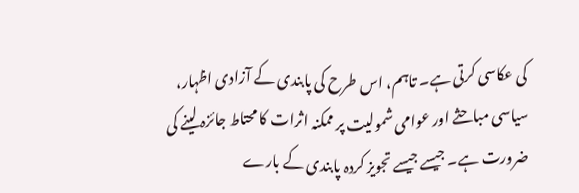کی عکاسی کرتی ہے۔ تاہم، اس طرح کی پابندی کے آزادی اظہار، سیاسی مباحثے اور عوامی شمولیت پر ممکنہ اثرات کا محتاط جائزہ لینے کی ضرورت ہے۔ جیسے جیسے تجویز کردہ پابندی کے بارے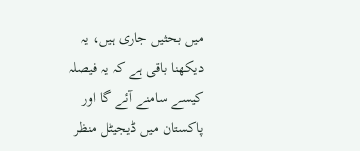میں بحثیں جاری ہیں، یہ دیکھنا باقی ہے کہ یہ فیصلہ کیسے سامنے آئے گا اور پاکستان میں ڈیجیٹل منظر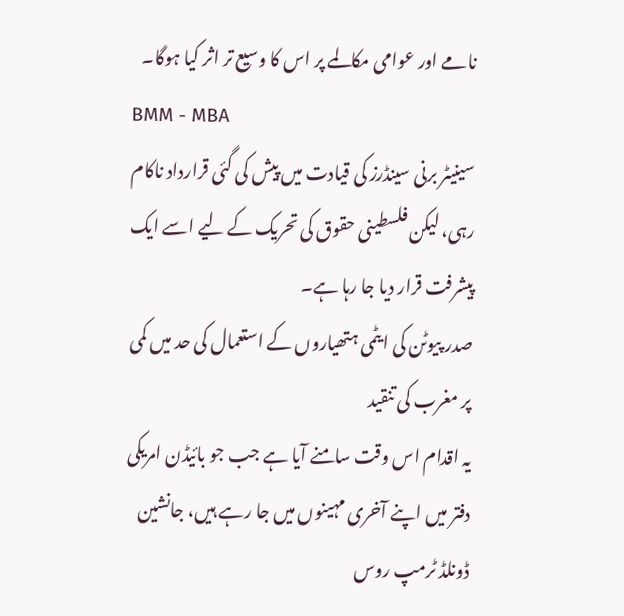نامے اور عوامی مکالمے پر اس کا وسیع تر اثر کیا ہوگا۔
BMM - MBA
سینیٹر برنی سینڈرز کی قیادت میں پیش کی گئی قرارداد ناکام رہی، لیکن فلسطینی حقوق کی تحریک کے لیے اسے ایک پیشرفت قرار دیا جا رہا ہے۔
صدر پیوٹن کی ایٹمی ہتھیاروں کے استعمال کی حد میں کمی پر مغرب کی تنقید
یہ اقدام اس وقت سامنے آیا ہے جب جو بائیڈن امریکی دفتر میں اپنے آخری مہینوں میں جا رہے ہیں، جانشین ڈونلڈ ٹرمپ روس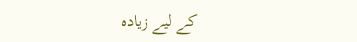کے لیے زیادہ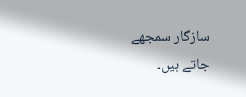سازگار سمجھے جاتے ہیں۔